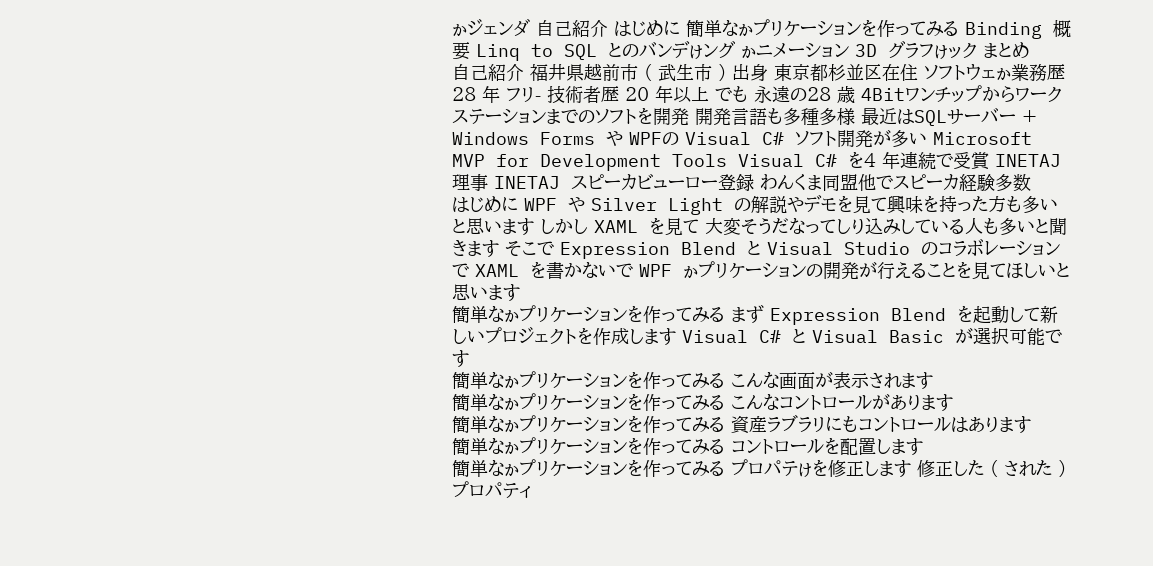ゕジェンダ 自己紹介 はじめに 簡単なゕプリケーションを作ってみる Binding 概要 Linq to SQL とのバンデゖング ゕニメーション 3D グラフゖック まとめ
自己紹介 福井県越前市 ( 武生市 ) 出身 東京都杉並区在住 ソフトウェゕ業務歴 28 年 フリ- 技術者歴 20 年以上 でも 永遠の28 歳 4Bitワンチップからワークステーションまでのソフトを開発 開発言語も多種多様 最近はSQLサーバー + Windows Forms や WPFの Visual C# ソフト開発が多い Microsoft MVP for Development Tools Visual C# を4 年連続で受賞 INETAJ 理事 INETAJ スピーカビューロー登録 わんくま同盟他でスピーカ経験多数
はじめに WPF や Silver Light の解説やデモを見て興味を持った方も多いと思います しかし XAML を見て 大変そうだなってしり込みしている人も多いと聞きます そこで Expression Blend と Visual Studio のコラボレーションで XAML を書かないで WPF ゕプリケーションの開発が行えることを見てほしいと思います
簡単なゕプリケーションを作ってみる まず Expression Blend を起動して新しいプロジェクトを作成します Visual C# と Visual Basic が選択可能です
簡単なゕプリケーションを作ってみる こんな画面が表示されます
簡単なゕプリケーションを作ってみる こんなコントロールがあります
簡単なゕプリケーションを作ってみる 資産ラブラリにもコントロールはあります
簡単なゕプリケーションを作ってみる コントロールを配置します
簡単なゕプリケーションを作ってみる プロパテゖを修正します 修正した ( された ) プロパティ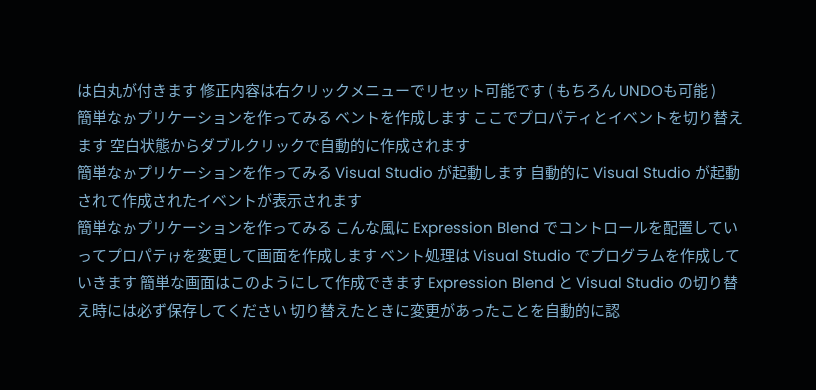は白丸が付きます 修正内容は右クリックメニューでリセット可能です ( もちろん UNDOも可能 )
簡単なゕプリケーションを作ってみる ベントを作成します ここでプロパティとイベントを切り替えます 空白状態からダブルクリックで自動的に作成されます
簡単なゕプリケーションを作ってみる Visual Studio が起動します 自動的に Visual Studio が起動されて作成されたイベントが表示されます
簡単なゕプリケーションを作ってみる こんな風に Expression Blend でコントロールを配置していってプロパテゖを変更して画面を作成します ベント処理は Visual Studio でプログラムを作成していきます 簡単な画面はこのようにして作成できます Expression Blend と Visual Studio の切り替え時には必ず保存してください 切り替えたときに変更があったことを自動的に認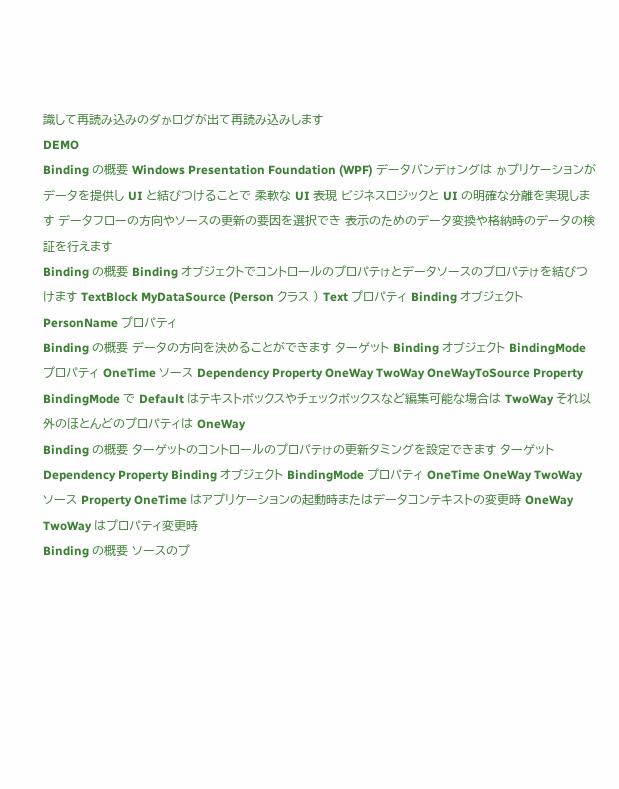識して再読み込みのダゕログが出て再読み込みします
DEMO
Binding の概要 Windows Presentation Foundation (WPF) データバンデゖングは ゕプリケーションがデータを提供し UI と結びつけることで 柔軟な UI 表現 ビジネスロジックと UI の明確な分離を実現します データフローの方向やソースの更新の要因を選択でき 表示のためのデータ変換や格納時のデータの検証を行えます
Binding の概要 Binding オブジェクトでコントロールのプロパテゖとデータソースのプロパテゖを結びつけます TextBlock MyDataSource (Person クラス ) Text プロパティ Binding オブジェクト PersonName プロパティ
Binding の概要 データの方向を決めることができます ターゲット Binding オブジェクト BindingMode プロパティ OneTime ソース Dependency Property OneWay TwoWay OneWayToSource Property BindingMode で Default はテキストボックスやチェックボックスなど編集可能な場合は TwoWay それ以外のほとんどのプロパティは OneWay
Binding の概要 ターゲットのコントロールのプロパテゖの更新タミングを設定できます ターゲット Dependency Property Binding オブジェクト BindingMode プロパティ OneTime OneWay TwoWay ソース Property OneTime はアプリケーションの起動時またはデータコンテキストの変更時 OneWay TwoWay はプロパティ変更時
Binding の概要 ソースのプ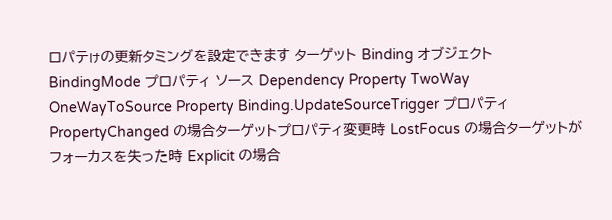ロパテゖの更新タミングを設定できます ターゲット Binding オブジェクト BindingMode プロパティ ソース Dependency Property TwoWay OneWayToSource Property Binding.UpdateSourceTrigger プロパティ PropertyChanged の場合ターゲットプロパティ変更時 LostFocus の場合ターゲットがフォーカスを失った時 Explicit の場合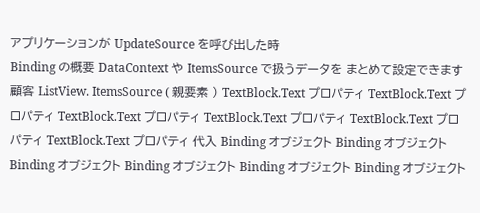アプリケーションが UpdateSource を呼び出した時
Binding の概要 DataContext や ItemsSource で扱うデータを まとめて設定できます 顧客 ListView. ItemsSource ( 親要素 ) TextBlock.Text プロパティ TextBlock.Text プロパティ TextBlock.Text プロパティ TextBlock.Text プロパティ TextBlock.Text プロパティ TextBlock.Text プロパティ 代入 Binding オブジェクト Binding オブジェクト Binding オブジェクト Binding オブジェクト Binding オブジェクト Binding オブジェクト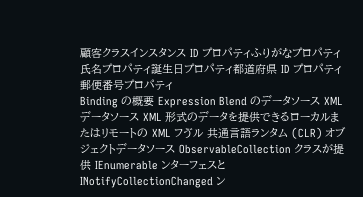顧客クラスインスタンス ID プロパティふりがなプロパティ氏名プロパティ誕生日プロパティ都道府県 ID プロパティ郵便番号プロパティ
Binding の概要 Expression Blend のデータソース XML データソース XML 形式のデータを提供できるローカルまたはリモートの XML フゔル 共通言語ランタム (CLR) オブジェクトデータソース ObservableCollection クラスが提供 IEnumerable ンターフェスと INotifyCollectionChanged ン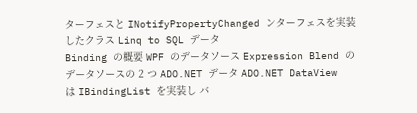ターフェスと INotifyPropertyChanged ンターフェスを実装したクラス Linq to SQL データ
Binding の概要 WPF のデータソース Expression Blend のデータソースの 2 つ ADO.NET データ ADO.NET DataView は IBindingList を実装し バ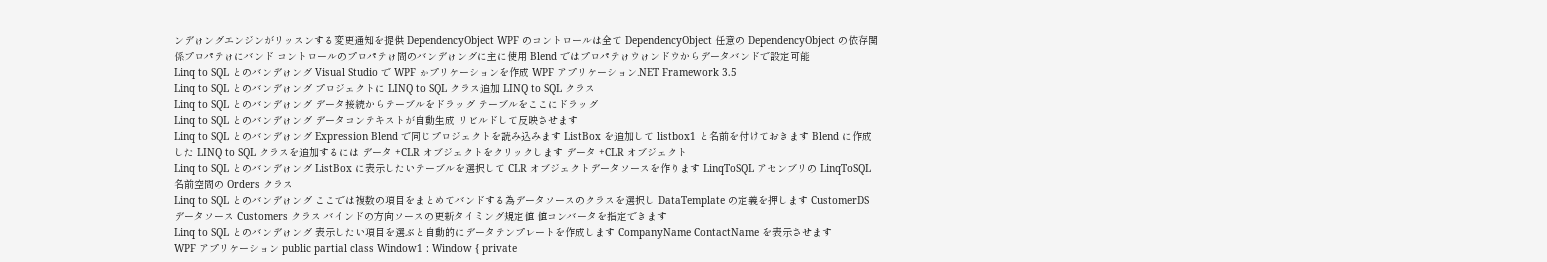ンデゖングエンジンがリッスンする変更通知を提供 DependencyObject WPF のコントロールは全て DependencyObject 任意の DependencyObject の依存関係プロパテゖにバンド コントロールのプロパテゖ間のバンデゖングに主に使用 Blend ではプロパテゖウゖンドウからデータバンドで設定可能
Linq to SQL とのバンデゖング Visual Studio で WPF ゕプリケーションを作成 WPF アプリケーション.NET Framework 3.5
Linq to SQL とのバンデゖング プロジェクトに LINQ to SQL クラス追加 LINQ to SQL クラス
Linq to SQL とのバンデゖング データ接続からテーブルをドラッグ テーブルをここにドラッグ
Linq to SQL とのバンデゖング データコンテキストが自動生成 リビルドして反映させます
Linq to SQL とのバンデゖング Expression Blend で同じプロジェクトを読み込みます ListBox を追加して listbox1 と名前を付けておきます Blend に作成した LINQ to SQL クラスを追加するには データ +CLR オブジェクトをクリックします データ +CLR オブジェクト
Linq to SQL とのバンデゖング ListBox に表示したいテーブルを選択して CLR オブジェクトデータソースを作ります LinqToSQL アセンブリの LinqToSQL 名前空間の Orders クラス
Linq to SQL とのバンデゖング ここでは複数の項目をまとめてバンドする為データソースのクラスを選択し DataTemplate の定義を押します CustomerDS データソース Customers クラス バインドの方向ソースの更新タイミング規定値 値コンバータを指定できます
Linq to SQL とのバンデゖング 表示したい項目を選ぶと自動的にデータテンプレートを作成します CompanyName ContactName を表示させます
WPF アプリケーション public partial class Window1 : Window { private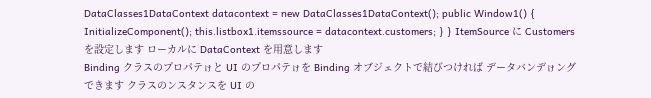DataClasses1DataContext datacontext = new DataClasses1DataContext(); public Window1() { InitializeComponent(); this.listbox1.itemssource = datacontext.customers; } } ItemSource に Customers を設定します ローカルに DataContext を用意します
Binding クラスのプロパテゖと UI のプロパテゖを Binding オブジェクトで結びつければ データバンデゖングできます クラスのンスタンスを UI の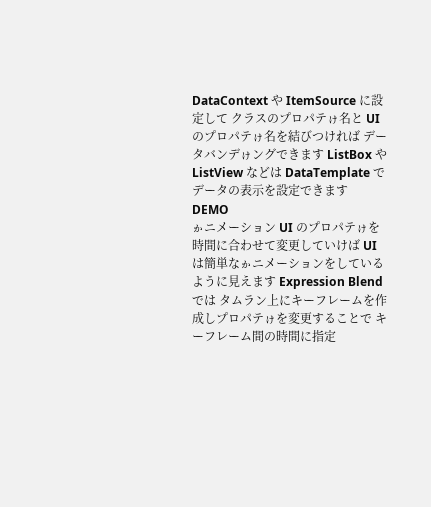DataContext や ItemSource に設定して クラスのプロパテゖ名と UI のプロパテゖ名を結びつければ データバンデゖングできます ListBox や ListView などは DataTemplate でデータの表示を設定できます
DEMO
ゕニメーション UI のプロパテゖを時間に合わせて変更していけば UI は簡単なゕニメーションをしているように見えます Expression Blend では タムラン上にキーフレームを作成しプロパテゖを変更することで キーフレーム間の時間に指定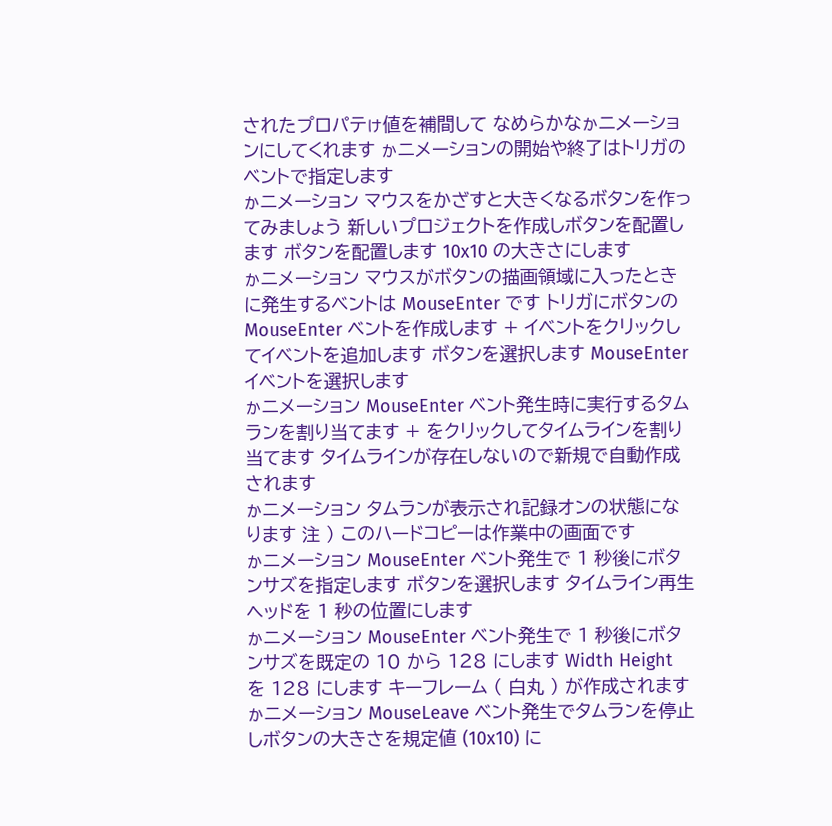されたプロパテゖ値を補間して なめらかなゕニメーションにしてくれます ゕニメーションの開始や終了はトリガのベントで指定します
ゕニメーション マウスをかざすと大きくなるボタンを作ってみましょう 新しいプロジェクトを作成しボタンを配置します ボタンを配置します 10x10 の大きさにします
ゕニメーション マウスがボタンの描画領域に入ったときに発生するベントは MouseEnter です トリガにボタンの MouseEnter ベントを作成します + イベントをクリックしてイベントを追加します ボタンを選択します MouseEnter イベントを選択します
ゕニメーション MouseEnter ベント発生時に実行するタムランを割り当てます + をクリックしてタイムラインを割り当てます タイムラインが存在しないので新規で自動作成されます
ゕニメーション タムランが表示され記録オンの状態になります 注 ) このハードコピーは作業中の画面です
ゕニメーション MouseEnter ベント発生で 1 秒後にボタンサズを指定します ボタンを選択します タイムライン再生ヘッドを 1 秒の位置にします
ゕニメーション MouseEnter ベント発生で 1 秒後にボタンサズを既定の 10 から 128 にします Width Height を 128 にします キーフレーム ( 白丸 ) が作成されます
ゕニメーション MouseLeave ベント発生でタムランを停止しボタンの大きさを規定値 (10x10) に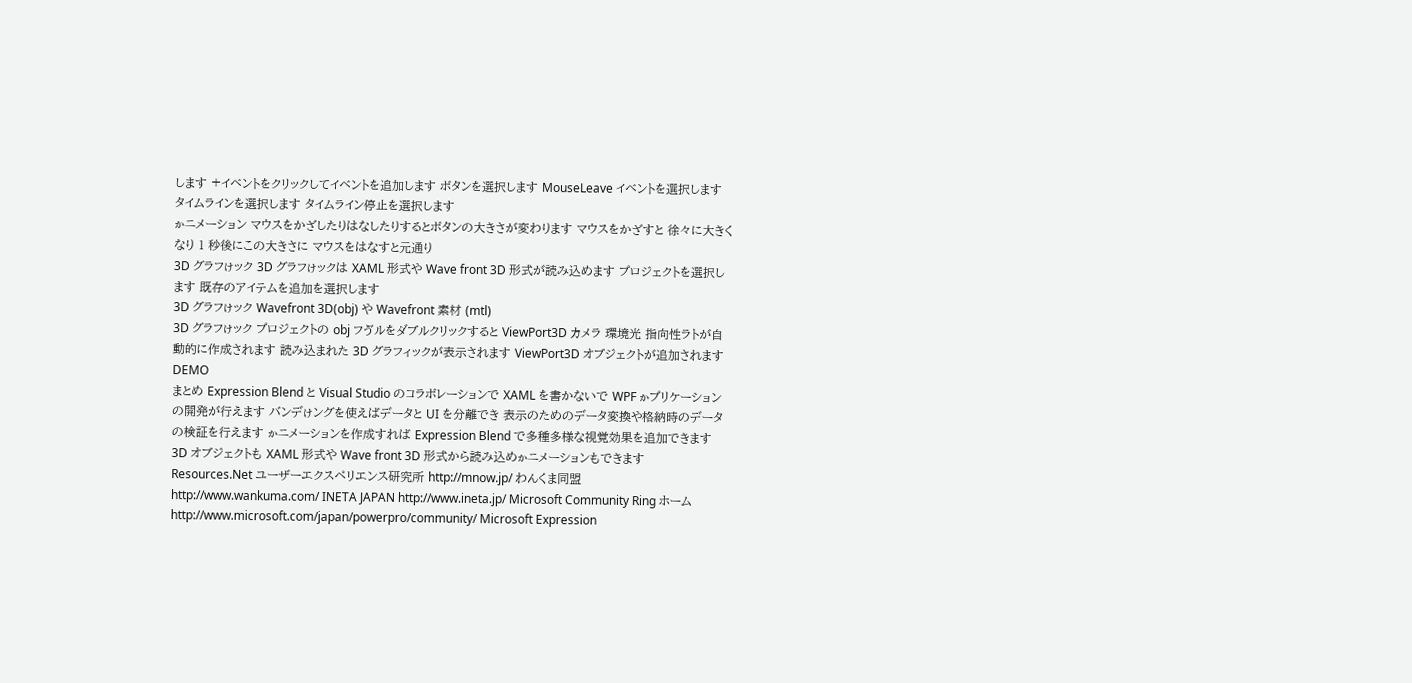します +イベントをクリックしてイベントを追加します ボタンを選択します MouseLeave イベントを選択します タイムラインを選択します タイムライン停止を選択します
ゕニメーション マウスをかざしたりはなしたりするとボタンの大きさが変わります マウスをかざすと 徐々に大きくなり 1 秒後にこの大きさに マウスをはなすと元通り
3D グラフゖック 3D グラフゖックは XAML 形式や Wave front 3D 形式が読み込めます プロジェクトを選択します 既存のアイテムを追加を選択します
3D グラフゖック Wavefront 3D(obj) や Wavefront 素材 (mtl)
3D グラフゖック プロジェクトの obj フゔルをダブルクリックすると ViewPort3D カメラ 環境光 指向性ラトが自動的に作成されます 読み込まれた 3D グラフィックが表示されます ViewPort3D オブジェクトが追加されます
DEMO
まとめ Expression Blend と Visual Studio のコラボレーションで XAML を書かないで WPF ゕプリケーションの開発が行えます バンデゖングを使えばデータと UI を分離でき 表示のためのデータ変換や格納時のデータの検証を行えます ゕニメーションを作成すれば Expression Blend で多種多様な視覚効果を追加できます 3D オブジェクトも XAML 形式や Wave front 3D 形式から読み込めゕニメーションもできます
Resources.Net ユーザーエクスペリエンス研究所 http://mnow.jp/ わんくま同盟 http://www.wankuma.com/ INETA JAPAN http://www.ineta.jp/ Microsoft Community Ring ホーム http://www.microsoft.com/japan/powerpro/community/ Microsoft Expression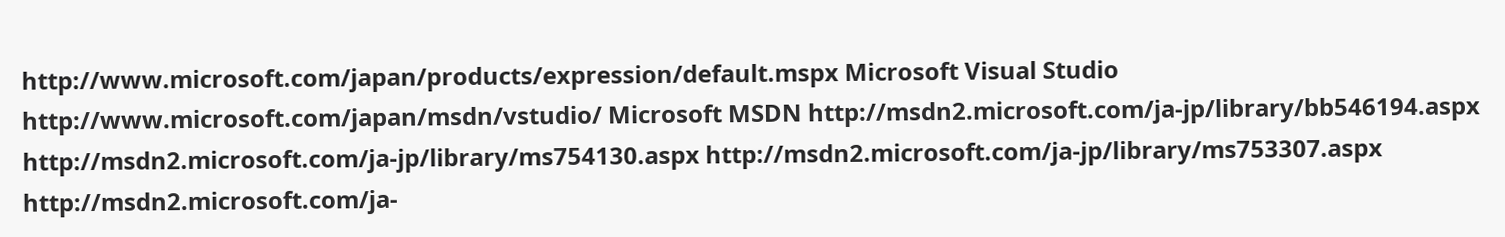http://www.microsoft.com/japan/products/expression/default.mspx Microsoft Visual Studio http://www.microsoft.com/japan/msdn/vstudio/ Microsoft MSDN http://msdn2.microsoft.com/ja-jp/library/bb546194.aspx http://msdn2.microsoft.com/ja-jp/library/ms754130.aspx http://msdn2.microsoft.com/ja-jp/library/ms753307.aspx http://msdn2.microsoft.com/ja-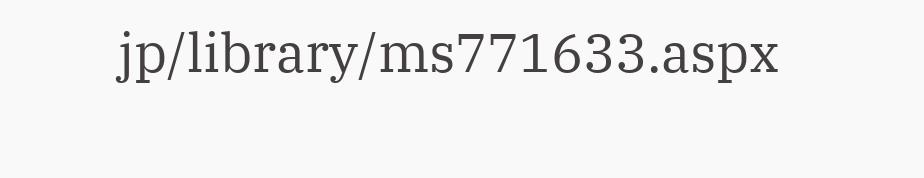jp/library/ms771633.aspx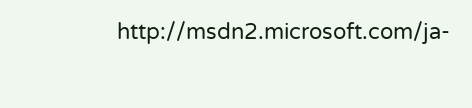http://msdn2.microsoft.com/ja-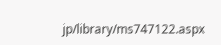jp/library/ms747122.aspx